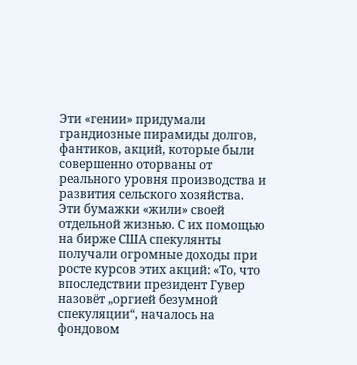Эти «гении» придумали грандиозные пирамиды долгов, фантиков, акций, которые были совершенно оторваны от реального уровня производства и развития сельского хозяйства. Эти бумажки «жили» своей отдельной жизнью. С их помощью на бирже США спекулянты получали огромные доходы при росте курсов этих акций: «То, что впоследствии президент Гувер назовёт „оргией безумной спекуляции“, началось на фондовом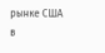рынке США в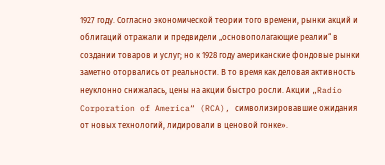1927 году. Согласно экономической теории того времени, рынки акций и облигаций отражали и предвидели „основополагающие реалии“ в создании товаров и услуг; но к 1928 году американские фондовые рынки заметно оторвались от реальности. В то время как деловая активность неуклонно снижалась, цены на акции быстро росли. Акции „Radio Corporation of America“ (RCA), символизировавшие ожидания от новых технологий, лидировали в ценовой гонке».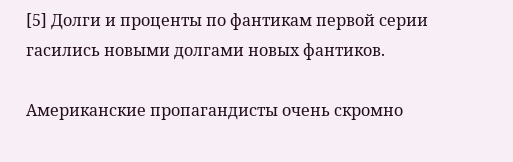[5] Долги и проценты по фантикам первой серии гасились новыми долгами новых фантиков.

Американские пропагандисты очень скромно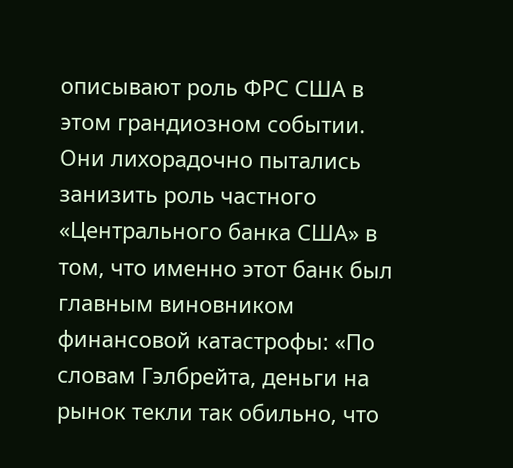описывают роль ФРС США в этом грандиозном событии. Они лихорадочно пытались занизить роль частного «Центрального банка США» в том, что именно этот банк был главным виновником финансовой катастрофы: «По словам Гэлбрейта, деньги на рынок текли так обильно, что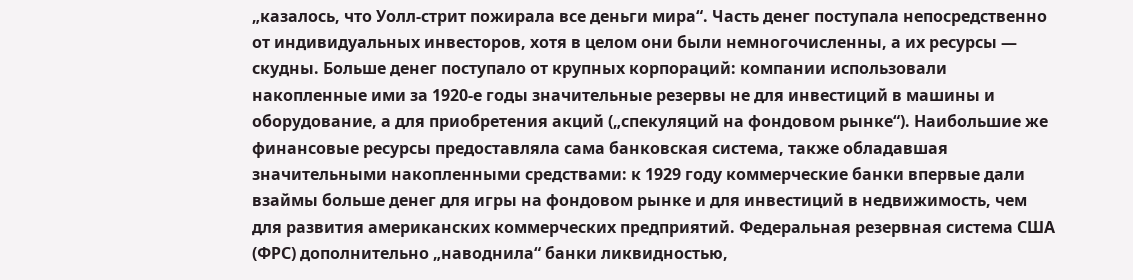„казалось, что Уолл-стрит пожирала все деньги мира“. Часть денег поступала непосредственно от индивидуальных инвесторов, хотя в целом они были немногочисленны, а их ресурсы — скудны. Больше денег поступало от крупных корпораций: компании использовали накопленные ими за 1920-е годы значительные резервы не для инвестиций в машины и оборудование, а для приобретения акций („спекуляций на фондовом рынке“). Наибольшие же финансовые ресурсы предоставляла сама банковская система, также обладавшая значительными накопленными средствами: к 1929 году коммерческие банки впервые дали взаймы больше денег для игры на фондовом рынке и для инвестиций в недвижимость, чем для развития американских коммерческих предприятий. Федеральная резервная система США (ФРС) дополнительно „наводнила“ банки ликвидностью,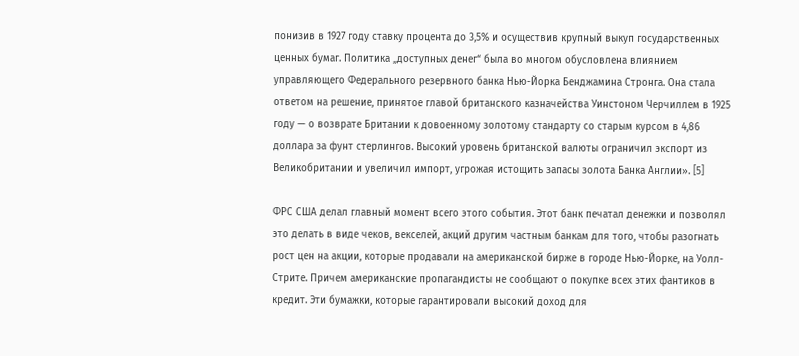понизив в 1927 году ставку процента до 3,5% и осуществив крупный выкуп государственных ценных бумаг. Политика „доступных денег“ была во многом обусловлена влиянием управляющего Федерального резервного банка Нью-Йорка Бенджамина Стронга. Она стала ответом на решение, принятое главой британского казначейства Уинстоном Черчиллем в 1925 году — о возврате Британии к довоенному золотому стандарту со старым курсом в 4,86 доллара за фунт стерлингов. Высокий уровень британской валюты ограничил экспорт из Великобритании и увеличил импорт, угрожая истощить запасы золота Банка Англии». [5]

ФРС США делал главный момент всего этого события. Этот банк печатал денежки и позволял это делать в виде чеков, векселей, акций другим частным банкам для того, чтобы разогнать рост цен на акции, которые продавали на американской бирже в городе Нью-Йорке, на Уолл-Стрите. Причем американские пропагандисты не сообщают о покупке всех этих фантиков в кредит. Эти бумажки, которые гарантировали высокий доход для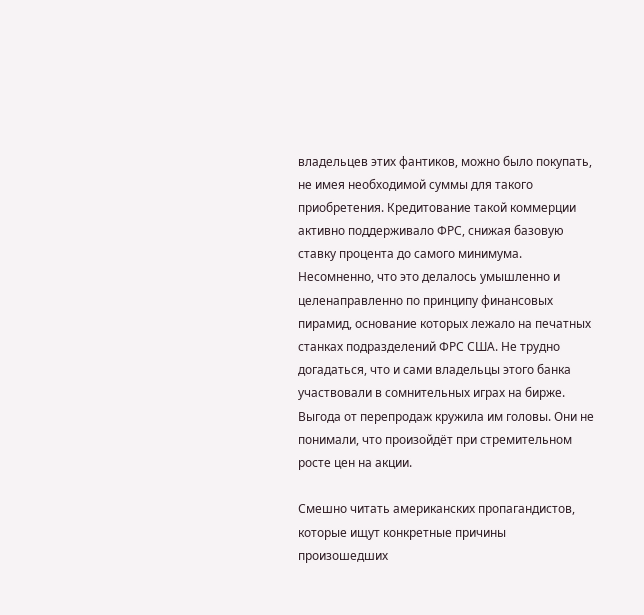владельцев этих фантиков, можно было покупать, не имея необходимой суммы для такого приобретения. Кредитование такой коммерции активно поддерживало ФРС, снижая базовую ставку процента до самого минимума. Несомненно, что это делалось умышленно и целенаправленно по принципу финансовых пирамид, основание которых лежало на печатных станках подразделений ФРС США. Не трудно догадаться, что и сами владельцы этого банка участвовали в сомнительных играх на бирже. Выгода от перепродаж кружила им головы. Они не понимали, что произойдёт при стремительном росте цен на акции.

Смешно читать американских пропагандистов, которые ищут конкретные причины произошедших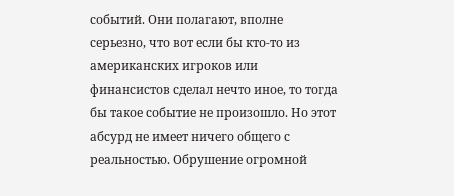событий. Они полагают, вполне серьезно, что вот если бы кто-то из американских игроков или финансистов сделал нечто иное, то тогда бы такое событие не произошло. Но этот абсурд не имеет ничего общего с реальностью. Обрушение огромной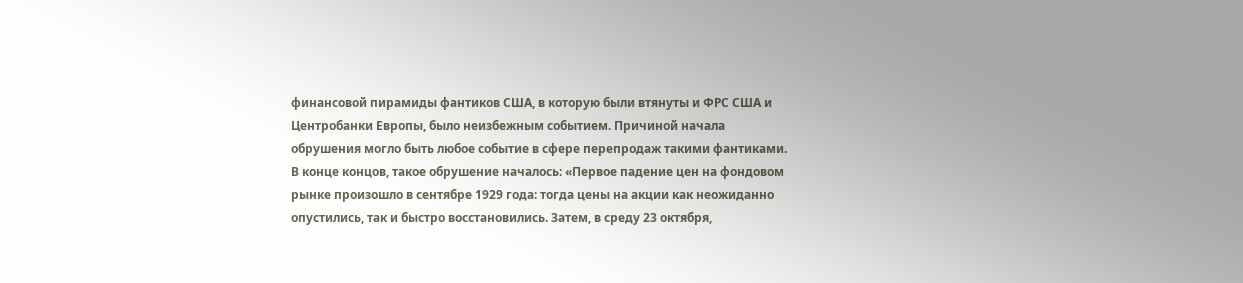финансовой пирамиды фантиков США, в которую были втянуты и ФРС США и Центробанки Европы, было неизбежным событием. Причиной начала обрушения могло быть любое событие в сфере перепродаж такими фантиками. В конце концов, такое обрушение началось: «Первое падение цен на фондовом рынке произошло в сентябре 1929 года: тогда цены на акции как неожиданно опустились, так и быстро восстановились. Затем, в среду 23 октября,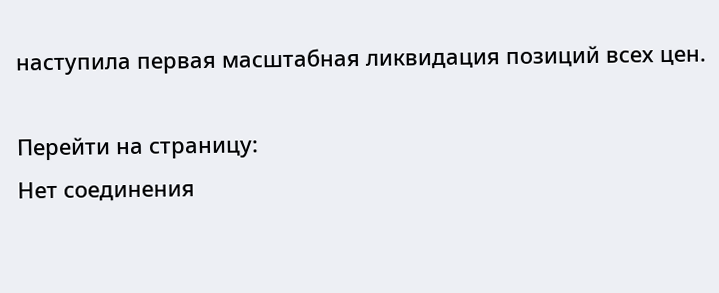наступила первая масштабная ликвидация позиций всех цен.

Перейти на страницу:
Нет соединения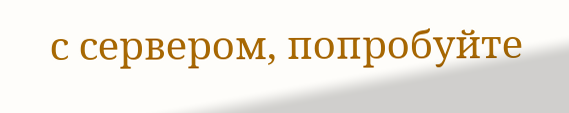с сервером, попробуйте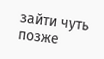зайти чуть позже